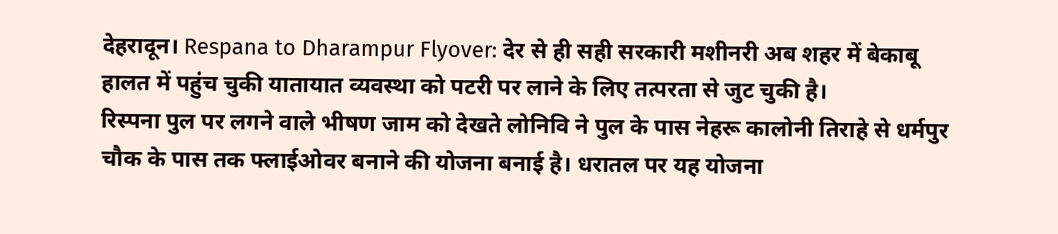देहरादून। Respana to Dharampur Flyover: देर से ही सही सरकारी मशीनरी अब शहर में बेकाबू हालत में पहुंच चुकी यातायात व्यवस्था को पटरी पर लाने के लिए तत्परता से जुट चुकी है।
रिस्पना पुल पर लगने वाले भीषण जाम को देखते लोनिवि ने पुल के पास नेहरू कालोनी तिराहे से धर्मपुर चौक के पास तक फ्लाईओवर बनाने की योजना बनाई है। धरातल पर यह योजना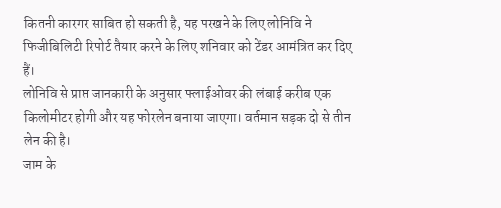कितनी कारगर साबित हो सकती है, यह परखने के लिए लोनिवि ने फिजीबिलिटी रिपोर्ट तैयार करने के लिए शनिवार को टेंडर आमंत्रित कर दिए हैं।
लोनिवि से प्राप्त जानकारी के अनुसार फ्लाईओवर की लंबाई करीब एक किलोमीटर होगी और यह फोरलेन बनाया जाएगा। वर्तमान सड़क दो से तीन लेन की है।
जाम के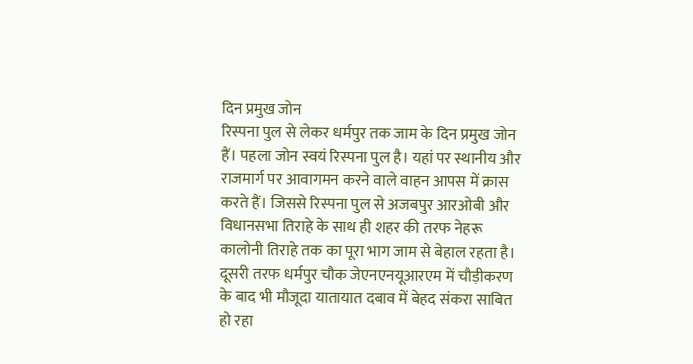दिन प्रमुख जोन
रिस्पना पुल से लेकर धर्मपुर तक जाम के दिन प्रमुख जोन हैं। पहला जोन स्वयं रिस्पना पुल है। यहां पर स्थानीय और राजमार्ग पर आवागमन करने वाले वाहन आपस में क्रास करते हैं। जिससे रिस्पना पुल से अजबपुर आरओबी और विधानसभा तिराहे के साथ ही शहर की तरफ नेहरू कालोनी तिराहे तक का पूरा भाग जाम से बेहाल रहता है।
दूसरी तरफ धर्मपुर चौक जेएनएनयूआरएम में चौड़ीकरण के बाद भी मौजूदा यातायात दबाव में बेहद संकरा साबित हो रहा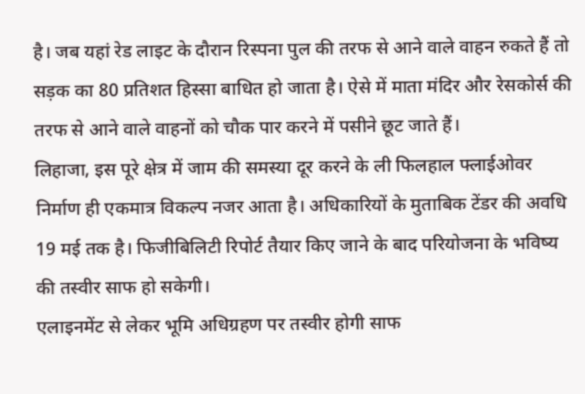है। जब यहां रेड लाइट के दौरान रिस्पना पुल की तरफ से आने वाले वाहन रुकते हैं तो सड़क का 80 प्रतिशत हिस्सा बाधित हो जाता है। ऐसे में माता मंदिर और रेसकोर्स की तरफ से आने वाले वाहनों को चौक पार करने में पसीने छूट जाते हैं।
लिहाजा, इस पूरे क्षेत्र में जाम की समस्या दूर करने के ली फिलहाल फ्लाईओवर निर्माण ही एकमात्र विकल्प नजर आता है। अधिकारियों के मुताबिक टेंडर की अवधि 19 मई तक है। फिजीबिलिटी रिपोर्ट तैयार किए जाने के बाद परियोजना के भविष्य की तस्वीर साफ हो सकेगी।
एलाइनमेंट से लेकर भूमि अधिग्रहण पर तस्वीर होगी साफ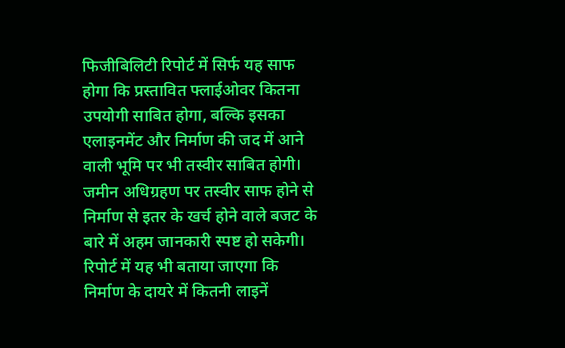फिजीबिलिटी रिपोर्ट में सिर्फ यह साफ होगा कि प्रस्तावित फ्लाईओवर कितना उपयोगी साबित होगा, बल्कि इसका एलाइनमेंट और निर्माण की जद में आने वाली भूमि पर भी तस्वीर साबित होगी।
जमीन अधिग्रहण पर तस्वीर साफ होने से निर्माण से इतर के खर्च होने वाले बजट के बारे में अहम जानकारी स्पष्ट हो सकेगी। रिपोर्ट में यह भी बताया जाएगा कि निर्माण के दायरे में कितनी लाइनें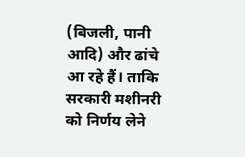(बिजली, पानी आदि) और ढांचे आ रहे हैं। ताकि सरकारी मशीनरी को निर्णय लेने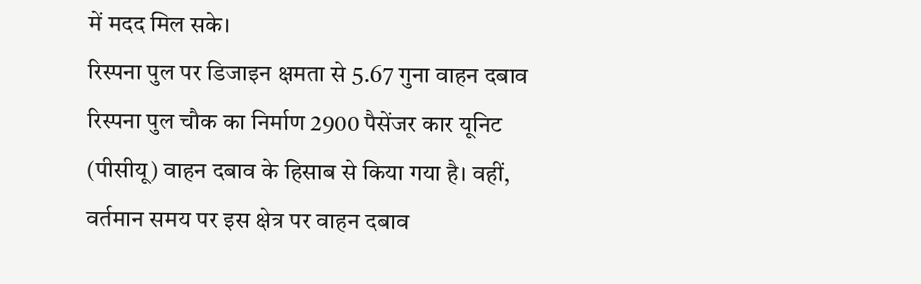में मदद मिल सके।
रिस्पना पुल पर डिजाइन क्षमता से 5.67 गुना वाहन दबाव
रिस्पना पुल चौक का निर्माण 2900 पैसेंजर कार यूनिट (पीसीयू) वाहन दबाव के हिसाब से किया गया है। वहीं, वर्तमान समय पर इस क्षेत्र पर वाहन दबाव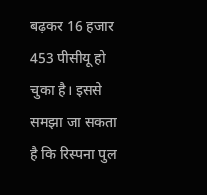बढ़कर 16 हजार 453 पीसीयू हो चुका है। इससे समझा जा सकता है कि रिस्पना पुल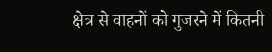क्षेत्र से वाहनों को गुजरने में कितनी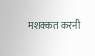मशक्कत करनी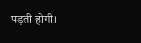पड़ती होगी।